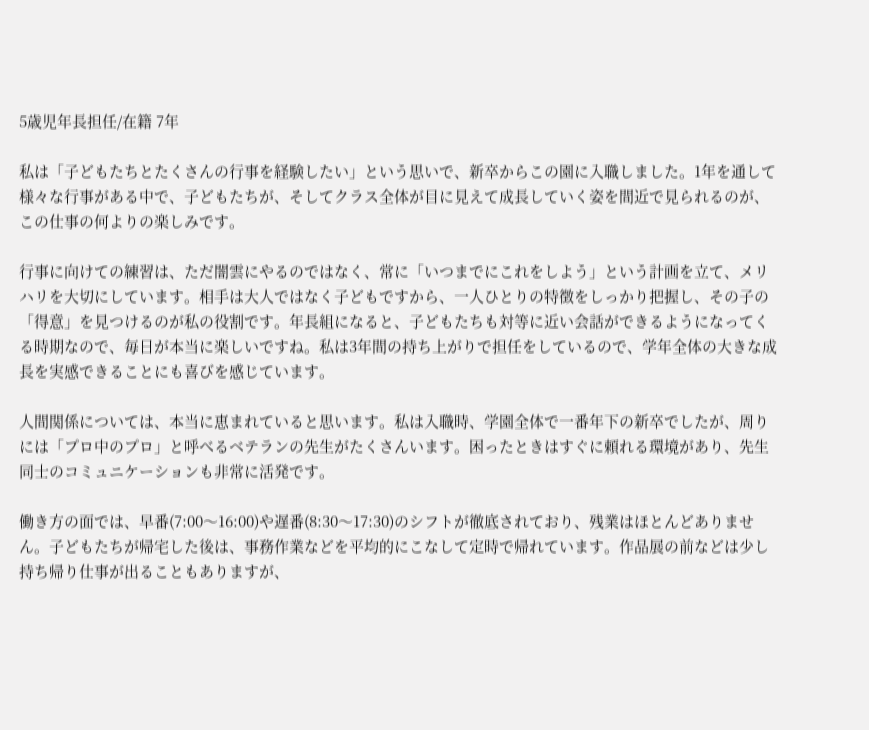5歳児年長担任/在籍 7年

私は「子どもたちとたくさんの行事を経験したい」という思いで、新卒からこの園に入職しました。1年を通して様々な行事がある中で、子どもたちが、そしてクラス全体が目に見えて成長していく姿を間近で見られるのが、この仕事の何よりの楽しみです。

行事に向けての練習は、ただ闇雲にやるのではなく、常に「いつまでにこれをしよう」という計画を立て、メリハリを大切にしています。相手は大人ではなく子どもですから、一人ひとりの特徴をしっかり把握し、その子の「得意」を見つけるのが私の役割です。年長組になると、子どもたちも対等に近い会話ができるようになってくる時期なので、毎日が本当に楽しいですね。私は3年間の持ち上がりで担任をしているので、学年全体の大きな成長を実感できることにも喜びを感じています。

人間関係については、本当に恵まれていると思います。私は入職時、学園全体で一番年下の新卒でしたが、周りには「プロ中のプロ」と呼べるベテランの先生がたくさんいます。困ったときはすぐに頼れる環境があり、先生同士のコミュニケーションも非常に活発です。

働き方の面では、早番(7:00〜16:00)や遅番(8:30〜17:30)のシフトが徹底されており、残業はほとんどありません。子どもたちが帰宅した後は、事務作業などを平均的にこなして定時で帰れています。作品展の前などは少し持ち帰り仕事が出ることもありますが、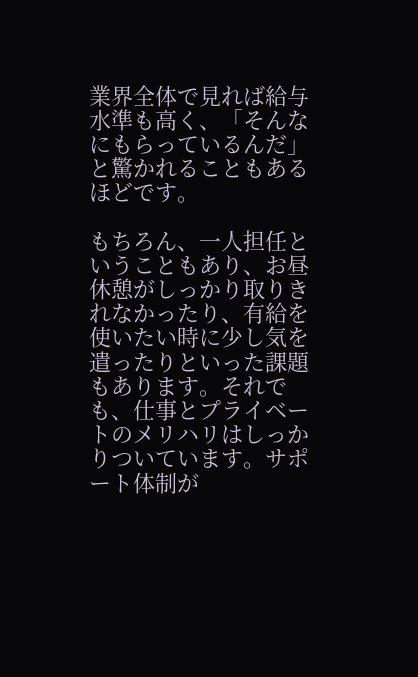業界全体で見れば給与水準も高く、「そんなにもらっているんだ」と驚かれることもあるほどです。

もちろん、一人担任ということもあり、お昼休憩がしっかり取りきれなかったり、有給を使いたい時に少し気を遣ったりといった課題もあります。それでも、仕事とプライベートのメリハリはしっかりついています。サポート体制が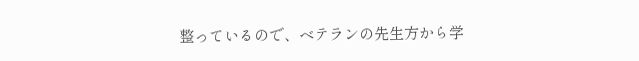整っているので、ベテランの先生方から学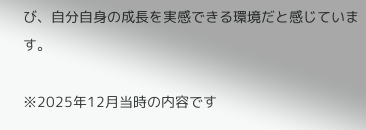び、自分自身の成長を実感できる環境だと感じています。

※2025年12月当時の内容です